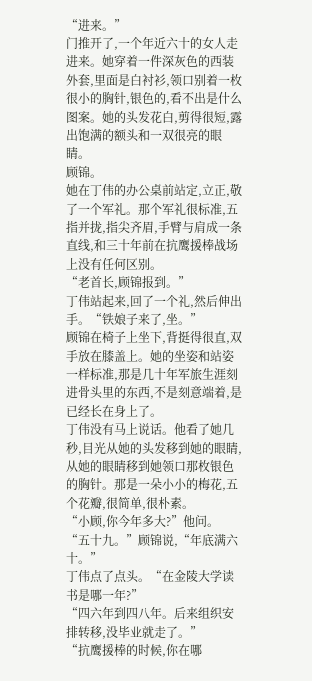“进来。”
门推开了,一个年近六十的女人走进来。她穿着一件深灰色的西装外套,里面是白衬衫,领口别着一枚很小的胸针,银色的,看不出是什么图案。她的头发花白,剪得很短,露出饱满的额头和一双很亮的眼睛。
顾锦。
她在丁伟的办公桌前站定,立正,敬了一个军礼。那个军礼很标准,五指并拢,指尖齐眉,手臂与肩成一条直线,和三十年前在抗鹰援棒战场上没有任何区别。
“老首长,顾锦报到。”
丁伟站起来,回了一个礼,然后伸出手。“铁娘子来了,坐。”
顾锦在椅子上坐下,背挺得很直,双手放在膝盖上。她的坐姿和站姿一样标准,那是几十年军旅生涯刻进骨头里的东西,不是刻意端着,是已经长在身上了。
丁伟没有马上说话。他看了她几秒,目光从她的头发移到她的眼睛,从她的眼睛移到她领口那枚银色的胸针。那是一朵小小的梅花,五个花瓣,很简单,很朴素。
“小顾,你今年多大?”他问。
“五十九。”顾锦说,“年底满六十。”
丁伟点了点头。“在金陵大学读书是哪一年?”
“四六年到四八年。后来组织安排转移,没毕业就走了。”
“抗鹰援棒的时候,你在哪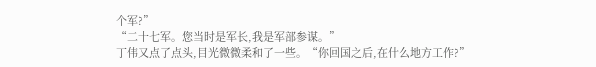个军?”
“二十七军。您当时是军长,我是军部参谋。”
丁伟又点了点头,目光微微柔和了一些。“你回国之后,在什么地方工作?”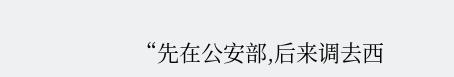“先在公安部,后来调去西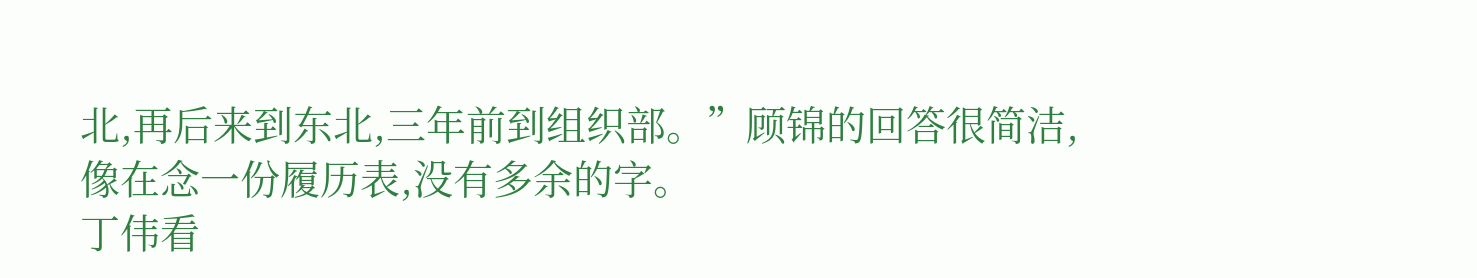北,再后来到东北,三年前到组织部。”顾锦的回答很简洁,像在念一份履历表,没有多余的字。
丁伟看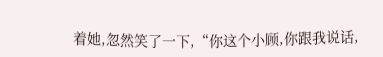着她,忽然笑了一下,“你这个小顾,你跟我说话,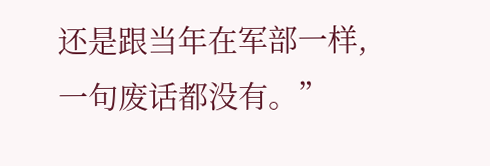还是跟当年在军部一样,一句废话都没有。”